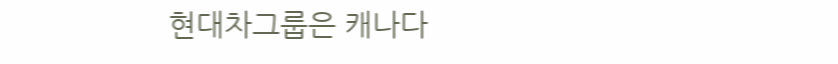현대차그룹은 캐나다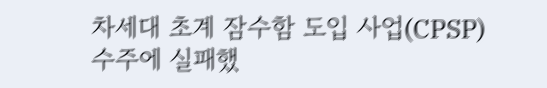차세대 초계 잠수함 도입 사업(CPSP) 수주에 실패했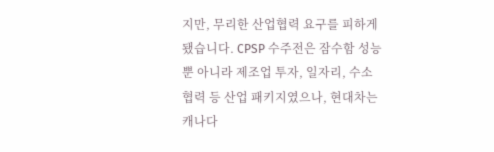지만, 무리한 산업협력 요구를 피하게 됐습니다. CPSP 수주전은 잠수함 성능뿐 아니라 제조업 투자, 일자리, 수소 협력 등 산업 패키지였으나, 현대차는 캐나다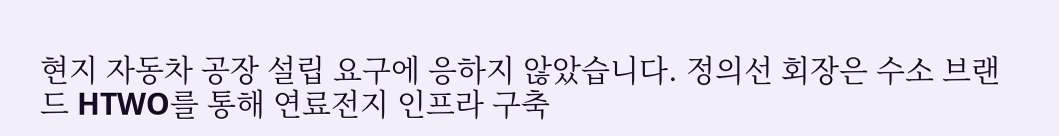현지 자동차 공장 설립 요구에 응하지 않았습니다. 정의선 회장은 수소 브랜드 HTWO를 통해 연료전지 인프라 구축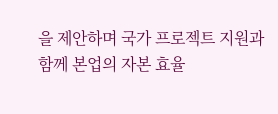을 제안하며 국가 프로젝트 지원과 함께 본업의 자본 효율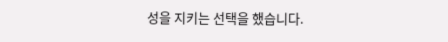성을 지키는 선택을 했습니다.